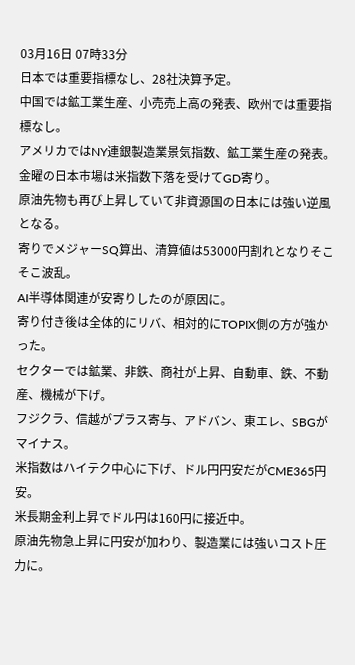03月16日 07時33分
日本では重要指標なし、28社決算予定。
中国では鉱工業生産、小売売上高の発表、欧州では重要指標なし。
アメリカではNY連銀製造業景気指数、鉱工業生産の発表。
金曜の日本市場は米指数下落を受けてGD寄り。
原油先物も再び上昇していて非資源国の日本には強い逆風となる。
寄りでメジャーSQ算出、清算値は53000円割れとなりそこそこ波乱。
AI半導体関連が安寄りしたのが原因に。
寄り付き後は全体的にリバ、相対的にTOPIX側の方が強かった。
セクターでは鉱業、非鉄、商社が上昇、自動車、鉄、不動産、機械が下げ。
フジクラ、信越がプラス寄与、アドバン、東エレ、SBGがマイナス。
米指数はハイテク中心に下げ、ドル円円安だがCME365円安。
米長期金利上昇でドル円は160円に接近中。
原油先物急上昇に円安が加わり、製造業には強いコスト圧力に。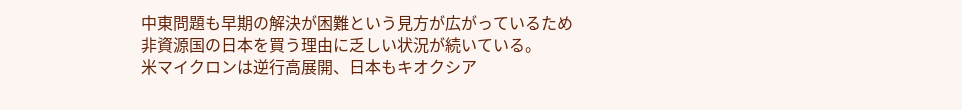中東問題も早期の解決が困難という見方が広がっているため
非資源国の日本を買う理由に乏しい状況が続いている。
米マイクロンは逆行高展開、日本もキオクシア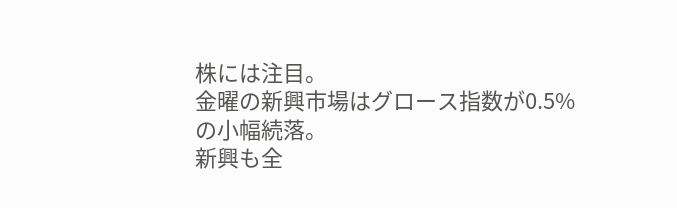株には注目。
金曜の新興市場はグロース指数が0.5%の小幅続落。
新興も全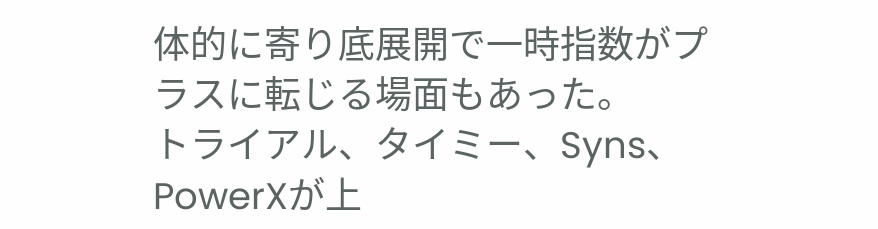体的に寄り底展開で一時指数がプラスに転じる場面もあった。
トライアル、タイミー、Syns、PowerXが上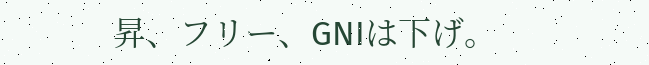昇、フリー、GNIは下げ。